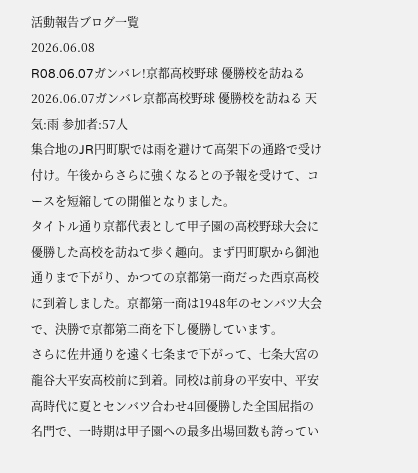活動報告ブログ一覧
2026.06.08
R08.06.07ガンバレ!京都高校野球 優勝校を訪ねる
2026.06.07ガンバレ京都高校野球 優勝校を訪ねる 天気:雨 参加者:57人
集合地のJR円町駅では雨を避けて高架下の通路で受け付け。午後からさらに強くなるとの予報を受けて、コースを短縮しての開催となりました。
タイトル通り京都代表として甲子園の高校野球大会に優勝した高校を訪ねて歩く趣向。まず円町駅から御池通りまで下がり、かつての京都第一商だった西京高校に到着しました。京都第一商は1948年のセンバツ大会で、決勝で京都第二商を下し優勝しています。
さらに佐井通りを遠く七条まで下がって、七条大宮の龍谷大平安高校前に到着。同校は前身の平安中、平安高時代に夏とセンバツ合わせ4回優勝した全国屈指の名門で、一時期は甲子園への最多出場回数も誇ってい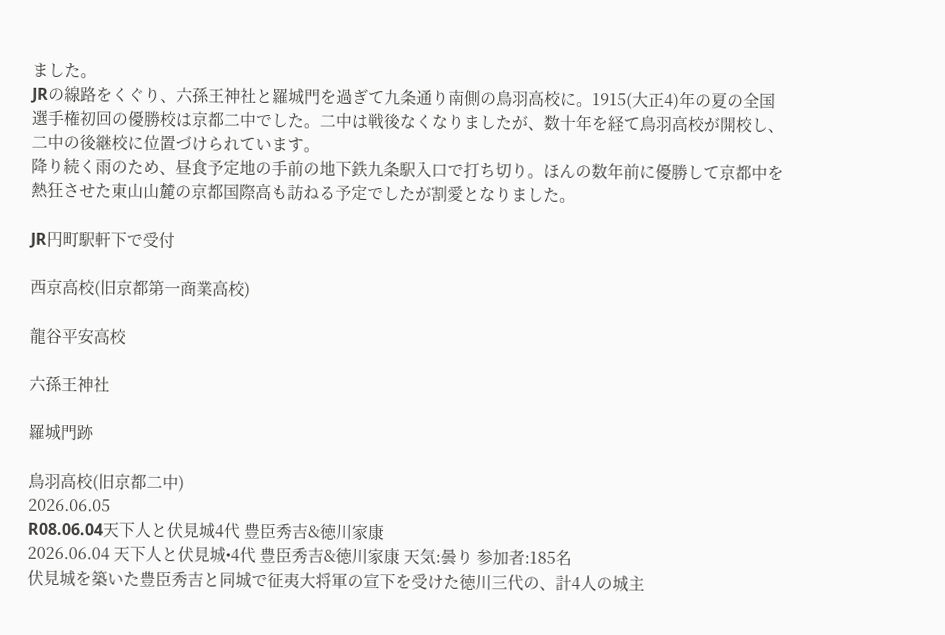ました。
JRの線路をくぐり、六孫王神社と羅城門を過ぎて九条通り南側の鳥羽高校に。1915(大正4)年の夏の全国選手権初回の優勝校は京都二中でした。二中は戦後なくなりましたが、数十年を経て鳥羽高校が開校し、二中の後継校に位置づけられています。
降り続く雨のため、昼食予定地の手前の地下鉄九条駅入口で打ち切り。ほんの数年前に優勝して京都中を熱狂させた東山山麓の京都国際高も訪ねる予定でしたが割愛となりました。

JR円町駅軒下で受付

西京高校(旧京都第一商業高校)

龍谷平安高校

六孫王神社

羅城門跡

鳥羽高校(旧京都二中)
2026.06.05
R08.06.04天下人と伏見城4代 豊臣秀吉&徳川家康
2026.06.04 天下人と伏見城•4代 豊臣秀吉&徳川家康 天気:曇り 参加者:185名
伏見城を築いた豊臣秀吉と同城で征夷大将軍の宣下を受けた徳川三代の、計4人の城主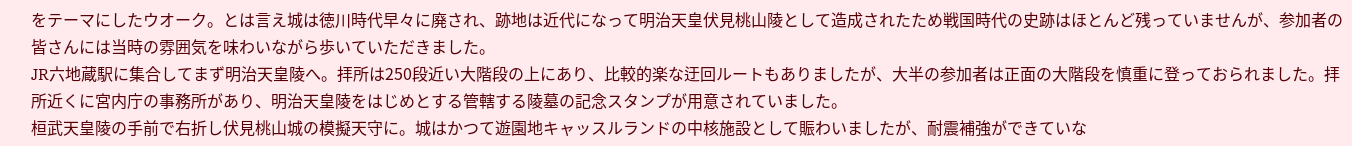をテーマにしたウオーク。とは言え城は徳川時代早々に廃され、跡地は近代になって明治天皇伏見桃山陵として造成されたため戦国時代の史跡はほとんど残っていませんが、参加者の皆さんには当時の雰囲気を味わいながら歩いていただきました。
JR六地蔵駅に集合してまず明治天皇陵へ。拝所は250段近い大階段の上にあり、比較的楽な迂回ルートもありましたが、大半の参加者は正面の大階段を慎重に登っておられました。拝所近くに宮内庁の事務所があり、明治天皇陵をはじめとする管轄する陵墓の記念スタンプが用意されていました。
桓武天皇陵の手前で右折し伏見桃山城の模擬天守に。城はかつて遊園地キャッスルランドの中核施設として賑わいましたが、耐震補強ができていな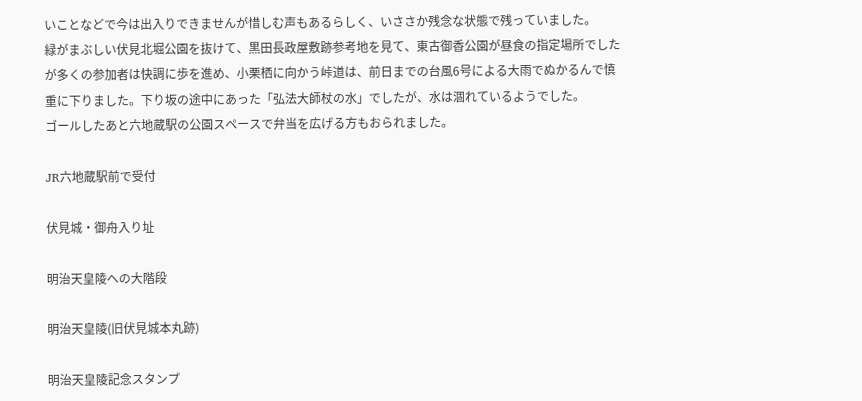いことなどで今は出入りできませんが惜しむ声もあるらしく、いささか残念な状態で残っていました。
緑がまぶしい伏見北堀公園を抜けて、黒田長政屋敷跡参考地を見て、東古御香公園が昼食の指定場所でしたが多くの参加者は快調に歩を進め、小栗栖に向かう峠道は、前日までの台風6号による大雨でぬかるんで慎重に下りました。下り坂の途中にあった「弘法大師杖の水」でしたが、水は涸れているようでした。
ゴールしたあと六地蔵駅の公園スペースで弁当を広げる方もおられました。

JR六地蔵駅前で受付

伏見城・御舟入り址

明治天皇陵への大階段

明治天皇陵(旧伏見城本丸跡)

明治天皇陵記念スタンプ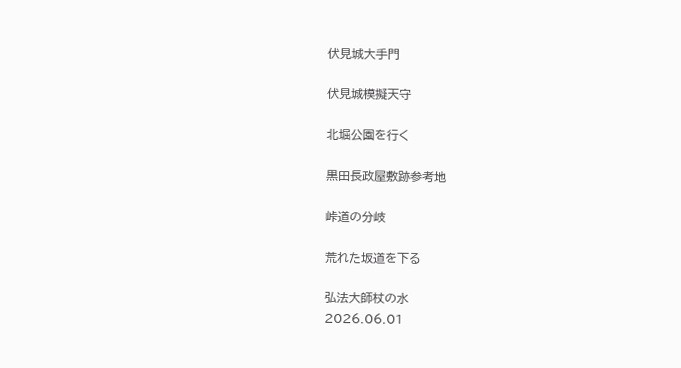伏見城大手門

伏見城模擬天守

北堀公園を行く

黒田長政屋敷跡参考地

峠道の分岐

荒れた坂道を下る

弘法大師杖の水
2026.06.01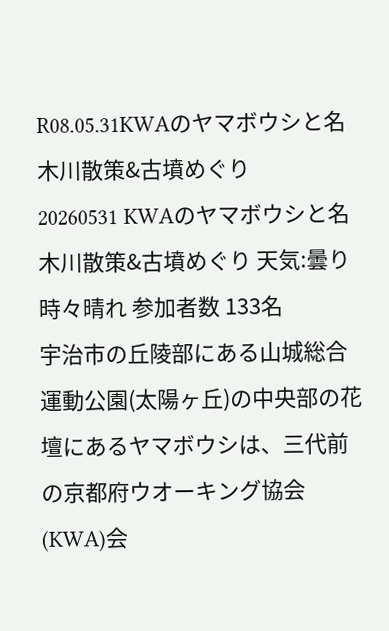R08.05.31KWAのヤマボウシと名木川散策&古墳めぐり
20260531 KWAのヤマボウシと名木川散策&古墳めぐり 天気:曇り時々晴れ 参加者数 133名
宇治市の丘陵部にある山城総合運動公園(太陽ヶ丘)の中央部の花壇にあるヤマボウシは、三代前の京都府ウオーキング協会(KWA)会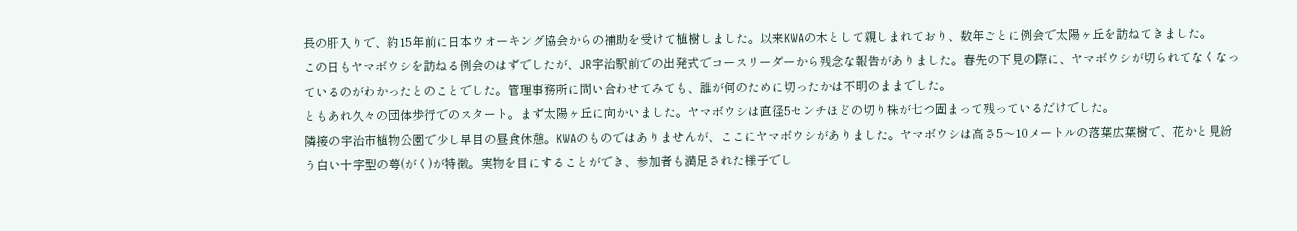長の肝入りで、約15年前に日本ウオーキング協会からの補助を受けて植樹しました。以来KWAの木として親しまれており、数年ごとに例会で太陽ヶ丘を訪ねてきました。
この日もヤマボウシを訪ねる例会のはずでしたが、JR宇治駅前での出発式でコースリーダーから残念な報告がありました。春先の下見の際に、ヤマボウシが切られてなくなっているのがわかったとのことでした。管理事務所に問い合わせてみても、誰が何のために切ったかは不明のままでした。
ともあれ久々の団体歩行でのスタート。まず太陽ヶ丘に向かいました。ヤマボウシは直径5センチほどの切り株が七つ固まって残っているだけでした。
隣接の宇治市植物公園で少し早目の昼食休憩。KWAのものではありませんが、ここにヤマボウシがありました。ヤマボウシは高さ5〜10メートルの落葉広葉樹で、花かと見紛う白い十字型の萼(がく)が特徴。実物を目にすることができ、参加者も満足された様子でし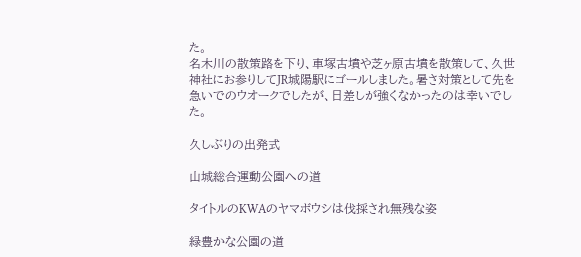た。
名木川の散策路を下り、車塚古墳や芝ヶ原古墳を散策して、久世神社にお参りしてJR城陽駅にゴールしました。暑さ対策として先を急いでのウオークでしたが、日差しが強くなかったのは幸いでした。

久しぶりの出発式

山城総合運動公園への道

タイトルのKWAのヤマボウシは伐採され無残な姿

緑豊かな公園の道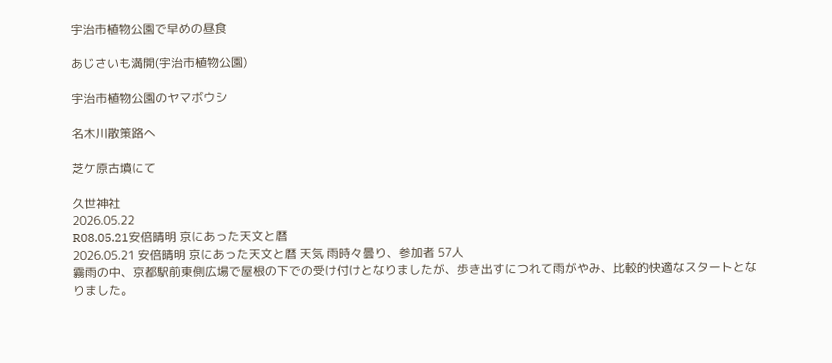宇治市植物公園で早めの昼食

あじさいも満開(宇治市植物公園)

宇治市植物公園のヤマボウシ

名木川散策路へ

芝ケ原古墳にて

久世神社
2026.05.22
R08.05.21安倍晴明 京にあった天文と暦
2026.05.21 安倍晴明 京にあった天文と暦 天気 雨時々曇り、参加者 57人
霧雨の中、京都駅前東側広場で屋根の下での受け付けとなりましたが、歩き出すにつれて雨がやみ、比較的快適なスタートとなりました。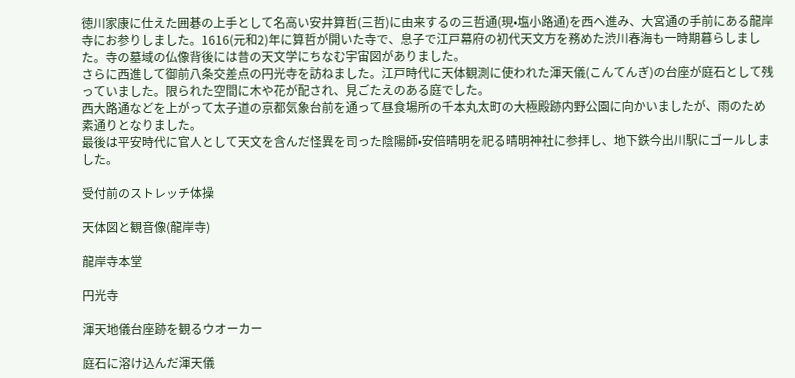徳川家康に仕えた囲碁の上手として名高い安井算哲(三哲)に由来するの三哲通(現•塩小路通)を西へ進み、大宮通の手前にある龍岸寺にお参りしました。1616(元和2)年に算哲が開いた寺で、息子で江戸幕府の初代天文方を務めた渋川春海も一時期暮らしました。寺の墓域の仏像背後には昔の天文学にちなむ宇宙図がありました。
さらに西進して御前八条交差点の円光寺を訪ねました。江戸時代に天体観測に使われた渾天儀(こんてんぎ)の台座が庭石として残っていました。限られた空間に木や花が配され、見ごたえのある庭でした。
西大路通などを上がって太子道の京都気象台前を通って昼食場所の千本丸太町の大極殿跡内野公園に向かいましたが、雨のため素通りとなりました。
最後は平安時代に官人として天文を含んだ怪異を司った陰陽師•安倍晴明を祀る晴明神社に参拝し、地下鉄今出川駅にゴールしました。

受付前のストレッチ体操

天体図と観音像(龍岸寺)

龍岸寺本堂

円光寺

渾天地儀台座跡を観るウオーカー

庭石に溶け込んだ渾天儀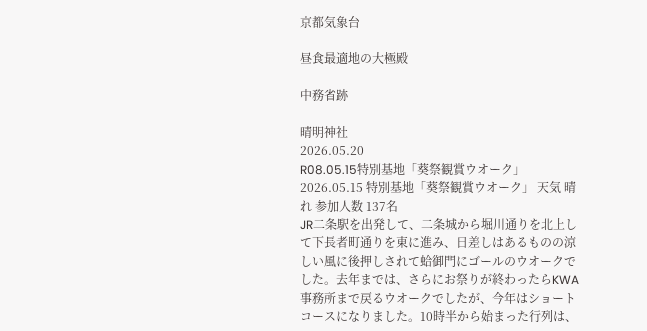京都気象台

昼食最適地の大極殿

中務省跡

晴明神社
2026.05.20
R08.05.15特別基地「葵祭観賞ウオーク」
2026.05.15 特別基地「葵祭観賞ウオーク」 天気 晴れ 参加人数 137名
JR二条駅を出発して、二条城から堀川通りを北上して下長者町通りを東に進み、日差しはあるものの涼しい風に後押しされて蛤御門にゴールのウオークでした。去年までは、さらにお祭りが終わったらKWA事務所まで戻るウオークでしたが、今年はショートコースになりました。10時半から始まった行列は、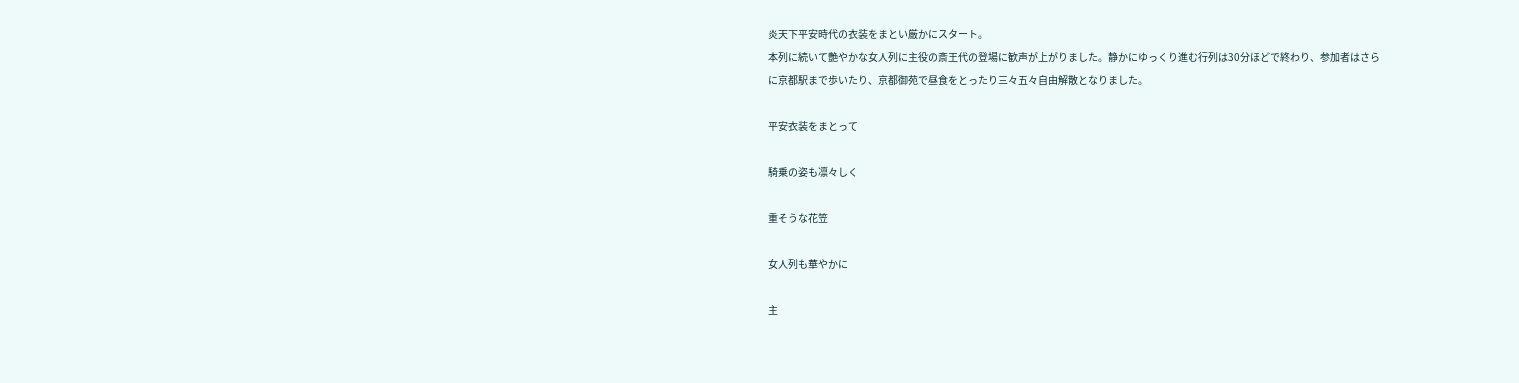炎天下平安時代の衣装をまとい厳かにスタート。
本列に続いて艶やかな女人列に主役の斎王代の登場に歓声が上がりました。静かにゆっくり進む行列は30分ほどで終わり、参加者はさらに京都駅まで歩いたり、京都御苑で昼食をとったり三々五々自由解散となりました。

平安衣装をまとって

騎乗の姿も凛々しく

重そうな花笠

女人列も華やかに

主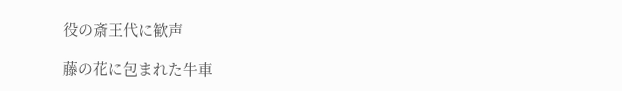役の斎王代に歓声

藤の花に包まれた牛車